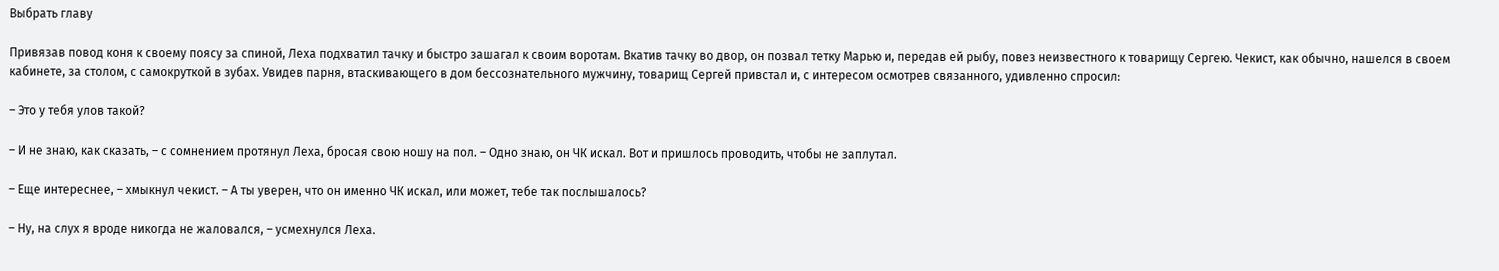Выбрать главу

Привязав повод коня к своему поясу за спиной, Леха подхватил тачку и быстро зашагал к своим воротам. Вкатив тачку во двор, он позвал тетку Марью и, передав ей рыбу, повез неизвестного к товарищу Сергею. Чекист, как обычно, нашелся в своем кабинете, за столом, с самокруткой в зубах. Увидев парня, втаскивающего в дом бессознательного мужчину, товарищ Сергей привстал и, с интересом осмотрев связанного, удивленно спросил:

– Это у тебя улов такой?

– И не знаю, как сказать, – с сомнением протянул Леха, бросая свою ношу на пол. – Одно знаю, он ЧК искал. Вот и пришлось проводить, чтобы не заплутал.

– Еще интереснее, – хмыкнул чекист. – А ты уверен, что он именно ЧК искал, или может, тебе так послышалось?

– Ну, на слух я вроде никогда не жаловался, – усмехнулся Леха.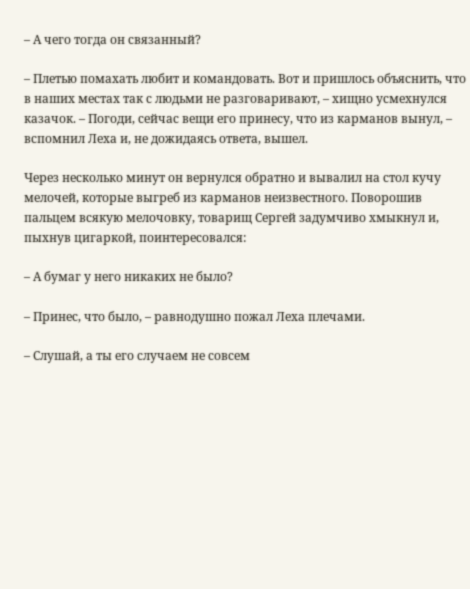– А чего тогда он связанный?

– Плетью помахать любит и командовать. Вот и пришлось объяснить, что в наших местах так с людьми не разговаривают, – хищно усмехнулся казачок. – Погоди, сейчас вещи его принесу, что из карманов вынул, – вспомнил Леха и, не дожидаясь ответа, вышел.

Через несколько минут он вернулся обратно и вывалил на стол кучу мелочей, которые выгреб из карманов неизвестного. Поворошив пальцем всякую мелочовку, товарищ Сергей задумчиво хмыкнул и, пыхнув цигаркой, поинтересовался:

– А бумаг у него никаких не было?

– Принес, что было, – равнодушно пожал Леха плечами.

– Слушай, а ты его случаем не совсем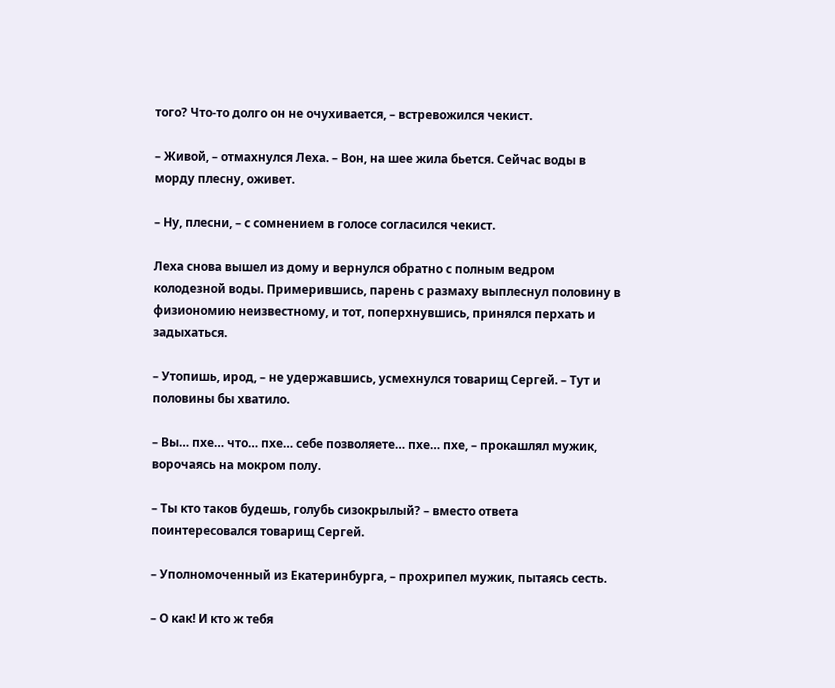того? Что-то долго он не очухивается, – встревожился чекист.

– Живой, – отмахнулся Леха. – Вон, на шее жила бьется. Сейчас воды в морду плесну, оживет.

– Ну, плесни, – с сомнением в голосе согласился чекист.

Леха снова вышел из дому и вернулся обратно с полным ведром колодезной воды. Примерившись, парень с размаху выплеснул половину в физиономию неизвестному, и тот, поперхнувшись, принялся перхать и задыхаться.

– Утопишь, ирод, – не удержавшись, усмехнулся товарищ Сергей. – Тут и половины бы хватило.

– Вы… пхе… что… пхе… себе позволяете… пхе… пхе, – прокашлял мужик, ворочаясь на мокром полу.

– Ты кто таков будешь, голубь сизокрылый? – вместо ответа поинтересовался товарищ Сергей.

– Уполномоченный из Екатеринбурга, – прохрипел мужик, пытаясь сесть.

– О как! И кто ж тебя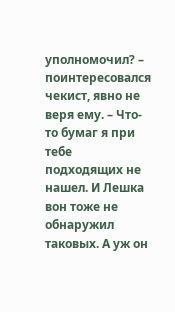уполномочил? – поинтересовался чекист, явно не веря ему. – Что-то бумаг я при тебе подходящих не нашел. И Лешка вон тоже не обнаружил таковых. А уж он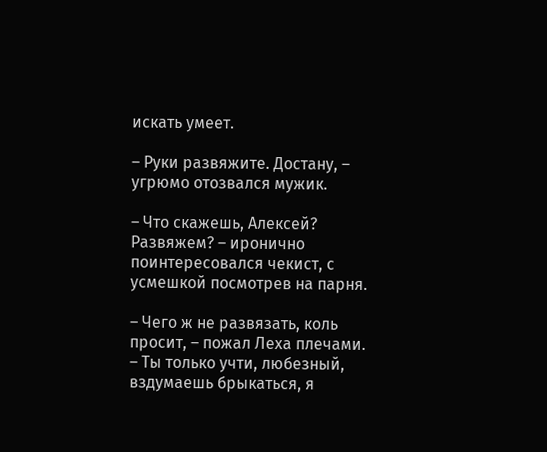искать умеет.

– Руки развяжите. Достану, – угрюмо отозвался мужик.

– Что скажешь, Алексей? Развяжем? – иронично поинтересовался чекист, с усмешкой посмотрев на парня.

– Чего ж не развязать, коль просит, – пожал Леха плечами. – Ты только учти, любезный, вздумаешь брыкаться, я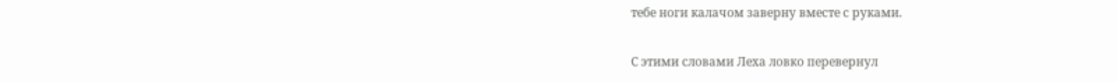тебе ноги калачом заверну вместе с руками.

С этими словами Леха ловко перевернул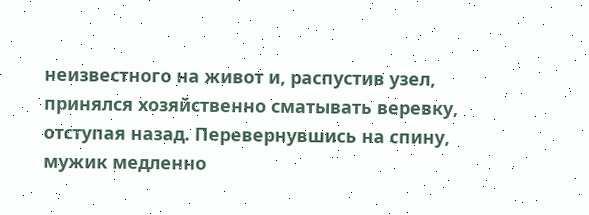неизвестного на живот и, распустив узел, принялся хозяйственно сматывать веревку, отступая назад. Перевернувшись на спину, мужик медленно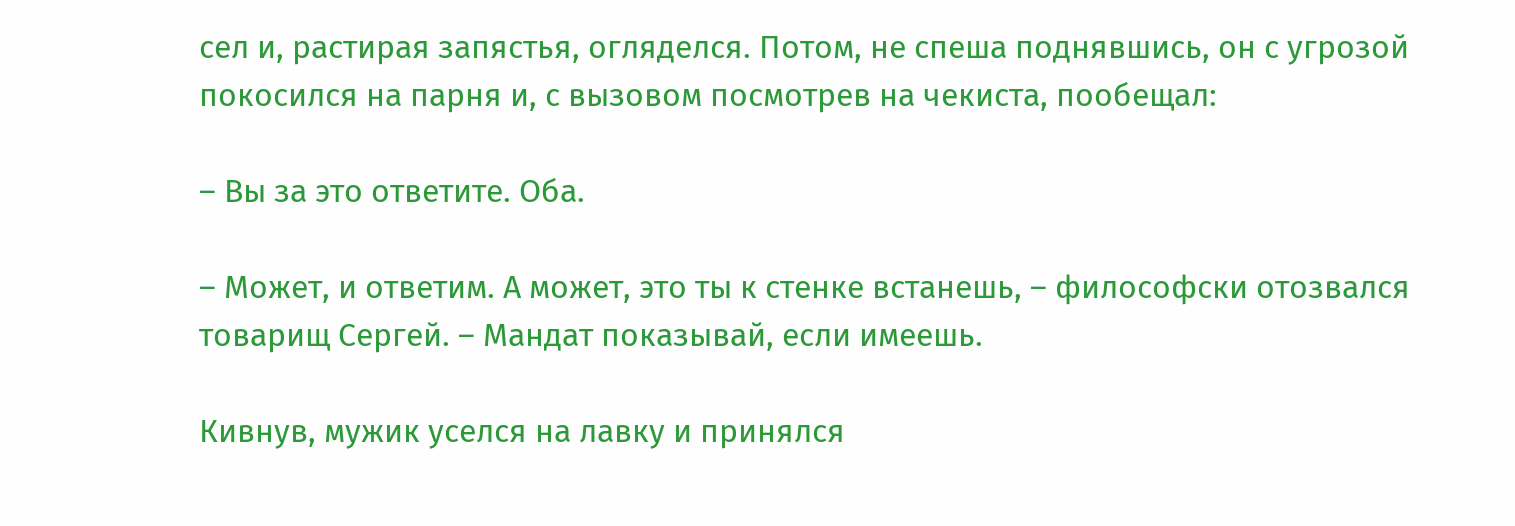сел и, растирая запястья, огляделся. Потом, не спеша поднявшись, он с угрозой покосился на парня и, с вызовом посмотрев на чекиста, пообещал:

– Вы за это ответите. Оба.

– Может, и ответим. А может, это ты к стенке встанешь, – философски отозвался товарищ Сергей. – Мандат показывай, если имеешь.

Кивнув, мужик уселся на лавку и принялся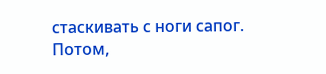стаскивать с ноги сапог. Потом,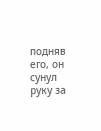подняв его, он сунул руку за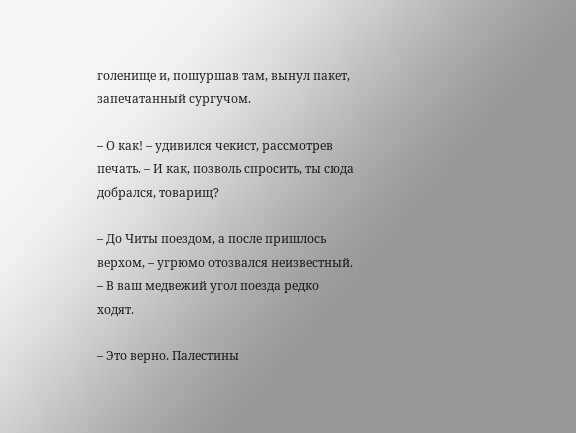голенище и, пошуршав там, вынул пакет, запечатанный сургучом.

– О как! – удивился чекист, рассмотрев печать. – И как, позволь спросить, ты сюда добрался, товарищ?

– До Читы поездом, а после пришлось верхом, – угрюмо отозвался неизвестный. – В ваш медвежий угол поезда редко ходят.

– Это верно. Палестины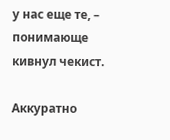у нас еще те, – понимающе кивнул чекист.

Аккуратно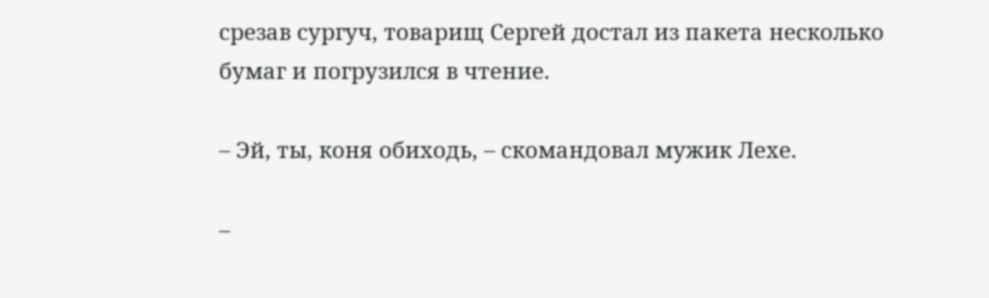срезав сургуч, товарищ Сергей достал из пакета несколько бумаг и погрузился в чтение.

– Эй, ты, коня обиходь, – скомандовал мужик Лехе.

–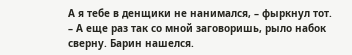А я тебе в денщики не нанимался, – фыркнул тот. – А еще раз так со мной заговоришь, рыло набок сверну. Барин нашелся.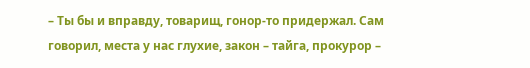– Ты бы и вправду, товарищ, гонор-то придержал. Сам говорил, места у нас глухие, закон – тайга, прокурор –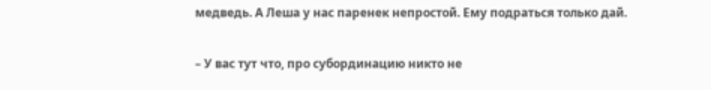медведь. А Леша у нас паренек непростой. Ему подраться только дай.

– У вас тут что, про субординацию никто не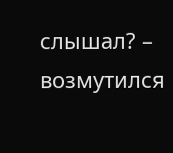слышал? – возмутился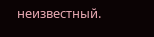неизвестный.